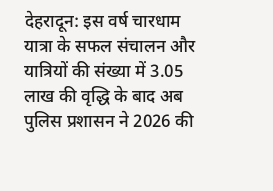देहरादून: इस वर्ष चारधाम यात्रा के सफल संचालन और यात्रियों की संख्या में 3.05 लाख की वृद्धि के बाद अब पुलिस प्रशासन ने 2026 की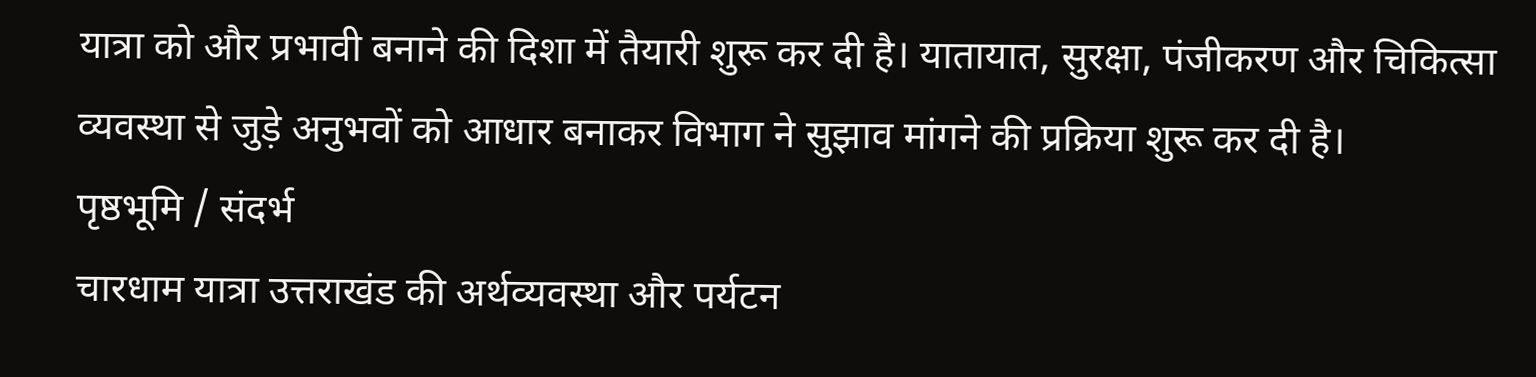यात्रा को और प्रभावी बनाने की दिशा में तैयारी शुरू कर दी है। यातायात, सुरक्षा, पंजीकरण और चिकित्सा व्यवस्था से जुड़े अनुभवों को आधार बनाकर विभाग ने सुझाव मांगने की प्रक्रिया शुरू कर दी है।
पृष्ठभूमि / संदर्भ
चारधाम यात्रा उत्तराखंड की अर्थव्यवस्था और पर्यटन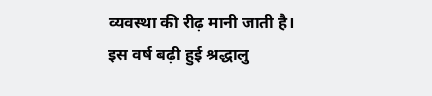व्यवस्था की रीढ़ मानी जाती है। इस वर्ष बढ़ी हुई श्रद्धालु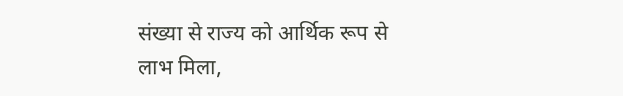संख्या से राज्य को आर्थिक रूप से लाभ मिला,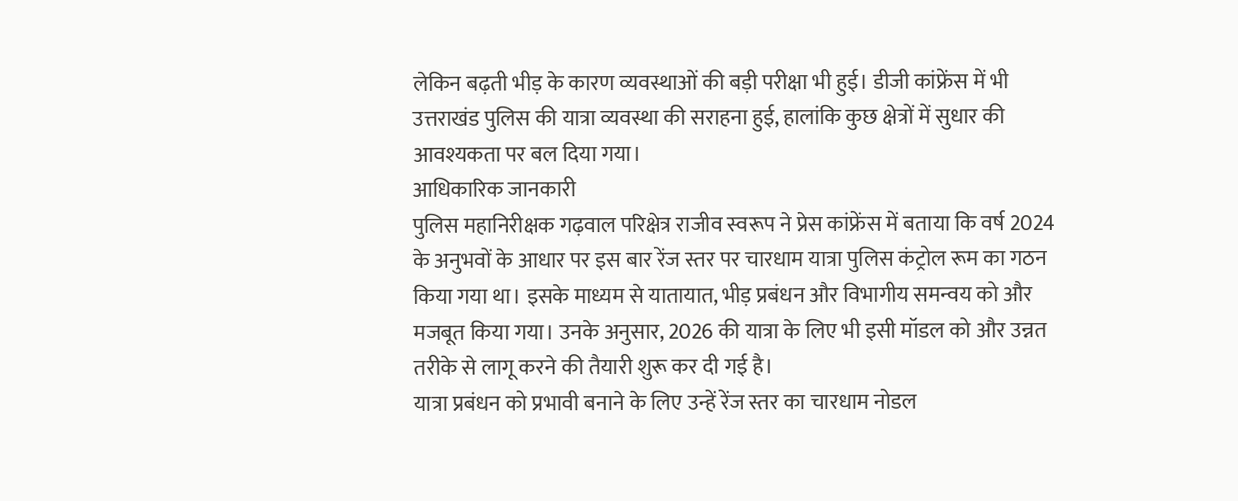लेकिन बढ़ती भीड़ के कारण व्यवस्थाओं की बड़ी परीक्षा भी हुई। डीजी कांफ्रेंस में भी उत्तराखंड पुलिस की यात्रा व्यवस्था की सराहना हुई, हालांकि कुछ क्षेत्रों में सुधार की आवश्यकता पर बल दिया गया।
आधिकारिक जानकारी
पुलिस महानिरीक्षक गढ़वाल परिक्षेत्र राजीव स्वरूप ने प्रेस कांफ्रेंस में बताया कि वर्ष 2024 के अनुभवों के आधार पर इस बार रेंज स्तर पर चारधाम यात्रा पुलिस कंट्रोल रूम का गठन किया गया था। इसके माध्यम से यातायात, भीड़ प्रबंधन और विभागीय समन्वय को और मजबूत किया गया। उनके अनुसार, 2026 की यात्रा के लिए भी इसी मॉडल को और उन्नत तरीके से लागू करने की तैयारी शुरू कर दी गई है।
यात्रा प्रबंधन को प्रभावी बनाने के लिए उन्हें रेंज स्तर का चारधाम नोडल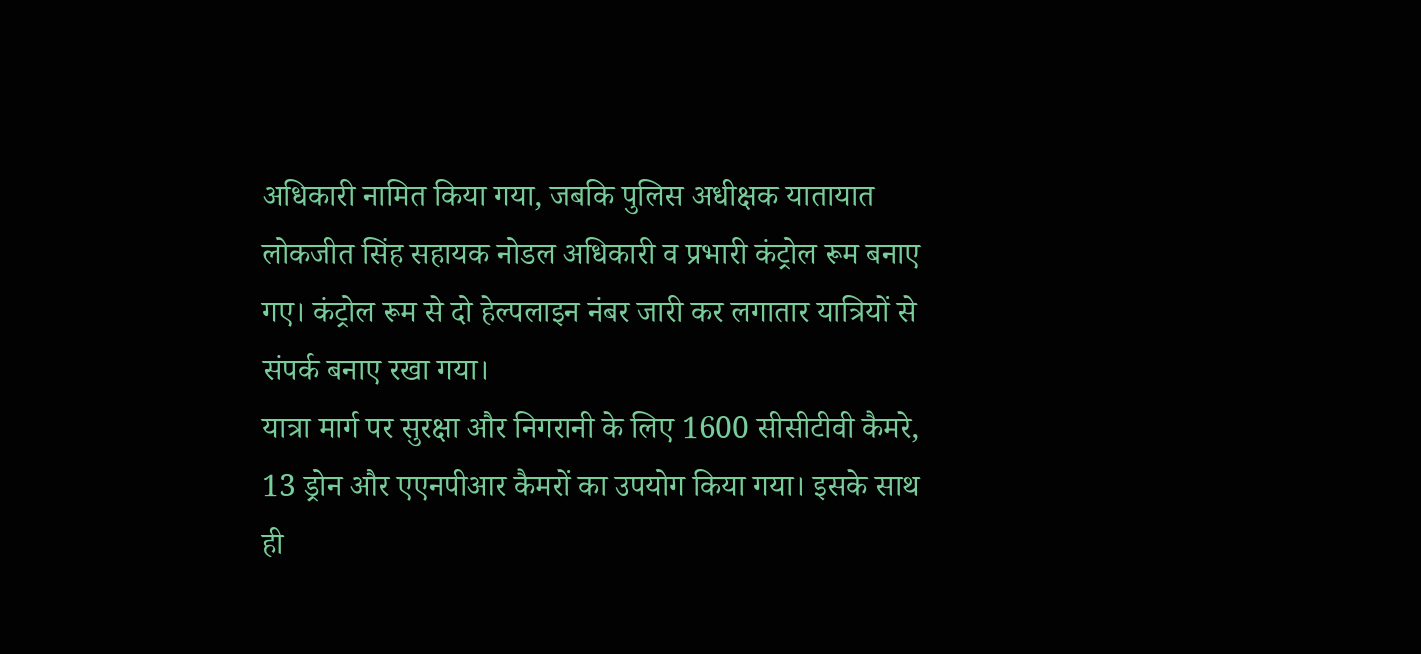अधिकारी नामित किया गया, जबकि पुलिस अधीक्षक यातायात लोकजीत सिंह सहायक नोडल अधिकारी व प्रभारी कंट्रोल रूम बनाए गए। कंट्रोल रूम से दो हेल्पलाइन नंबर जारी कर लगातार यात्रियों से संपर्क बनाए रखा गया।
यात्रा मार्ग पर सुरक्षा और निगरानी के लिए 1600 सीसीटीवी कैमरे, 13 ड्रोन और एएनपीआर कैमरों का उपयोग किया गया। इसके साथ ही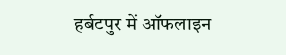हर्बटपुर में ऑफलाइन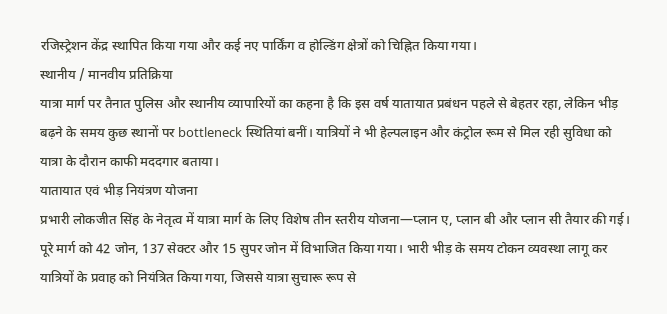रजिस्ट्रेशन केंद्र स्थापित किया गया और कई नए पार्किंग व होल्डिंग क्षेत्रों को चिह्नित किया गया।
स्थानीय / मानवीय प्रतिक्रिया
यात्रा मार्ग पर तैनात पुलिस और स्थानीय व्यापारियों का कहना है कि इस वर्ष यातायात प्रबंधन पहले से बेहतर रहा, लेकिन भीड़ बढ़ने के समय कुछ स्थानों पर bottleneck स्थितियां बनीं। यात्रियों ने भी हेल्पलाइन और कंट्रोल रूम से मिल रही सुविधा को यात्रा के दौरान काफी मददगार बताया।
यातायात एवं भीड़ नियंत्रण योजना
प्रभारी लोकजीत सिंह के नेतृत्व में यात्रा मार्ग के लिए विशेष तीन स्तरीय योजना—प्लान ए, प्लान बी और प्लान सी तैयार की गई। पूरे मार्ग को 42 जोन, 137 सेक्टर और 15 सुपर जोन में विभाजित किया गया। भारी भीड़ के समय टोकन व्यवस्था लागू कर यात्रियों के प्रवाह को नियंत्रित किया गया, जिससे यात्रा सुचारू रूप से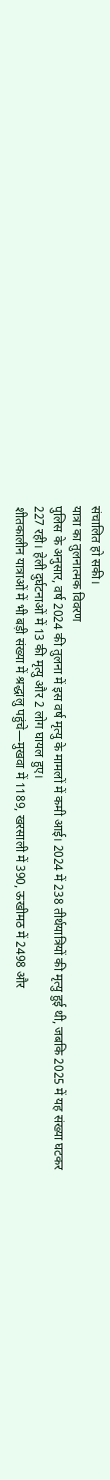संचालित हो सकी।
यात्रा का तुलनात्मक विवरण
पुलिस के अनुसार, वर्ष 2024 की तुलना में इस वर्ष मृत्यु के मामलों में कमी आई। 2024 में 238 तीर्थयात्रियों की मृत्यु हुई थी, जबकि 2025 में यह संख्या घटकर 227 रही। हेली दुर्घटनाओं में 13 की मृत्यु और 2 लोग घायल हुए।
शीतकालीन यात्राओं में भी बड़ी संख्या में श्रद्धालु पहुंचे—मुखवा में 1189, खरसाली में 390, ऊखीमठ में 2498 और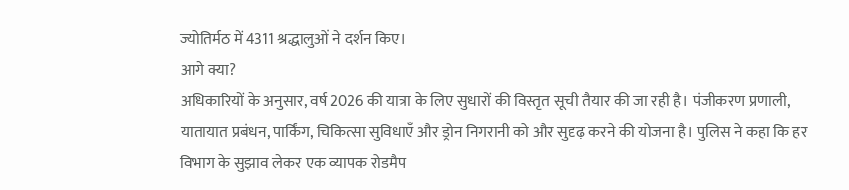ज्योतिर्मठ में 4311 श्रद्धालुओं ने दर्शन किए।
आगे क्या?
अधिकारियों के अनुसार, वर्ष 2026 की यात्रा के लिए सुधारों की विस्तृत सूची तैयार की जा रही है। पंजीकरण प्रणाली, यातायात प्रबंधन, पार्किंग, चिकित्सा सुविधाएँ और ड्रोन निगरानी को और सुदृढ़ करने की योजना है। पुलिस ने कहा कि हर विभाग के सुझाव लेकर एक व्यापक रोडमैप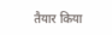तैयार किया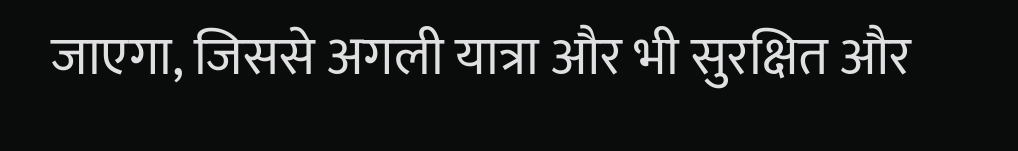जाएगा, जिससे अगली यात्रा और भी सुरक्षित और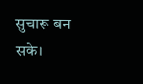सुचारू बन सके।